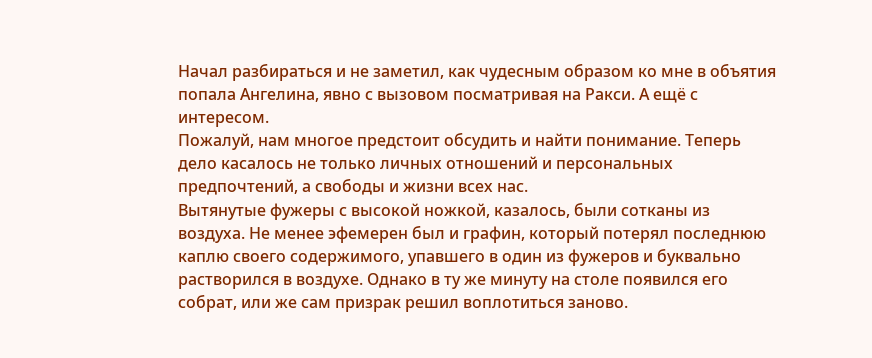Начал разбираться и не заметил, как чудесным образом ко мне в объятия попала Ангелина, явно с вызовом посматривая на Ракси. А ещё с интересом.
Пожалуй, нам многое предстоит обсудить и найти понимание. Теперь дело касалось не только личных отношений и персональных предпочтений, а свободы и жизни всех нас.
Вытянутые фужеры с высокой ножкой, казалось, были сотканы из воздуха. Не менее эфемерен был и графин, который потерял последнюю каплю своего содержимого, упавшего в один из фужеров и буквально растворился в воздухе. Однако в ту же минуту на столе появился его собрат, или же сам призрак решил воплотиться заново.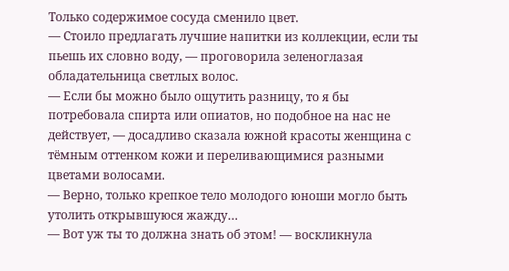Только содержимое сосуда сменило цвет.
— Стоило предлагать лучшие напитки из коллекции, если ты пьешь их словно воду, — проговорила зеленоглазая обладательница светлых волос.
— Если бы можно было ощутить разницу, то я бы потребовала спирта или опиатов, но подобное на нас не действует, — досадливо сказала южной красоты женщина с тёмным оттенком кожи и переливающимися разными цветами волосами.
— Верно, только крепкое тело молодого юноши могло быть утолить открывшуюся жажду…
— Вот уж ты то должна знать об этом! — воскликнула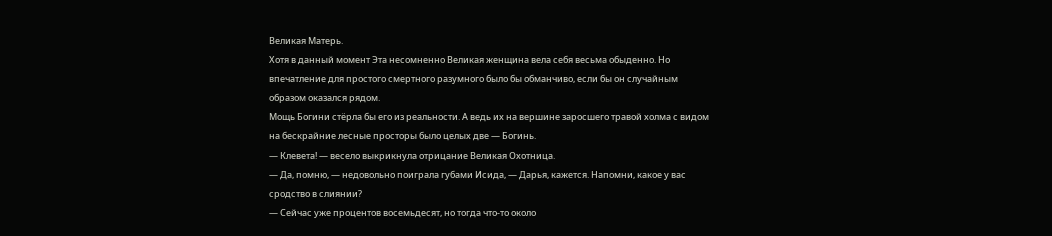Великая Матерь.
Хотя в данный момент Эта несомненно Великая женщина вела себя весьма обыденно. Но впечатление для простого смертного разумного было бы обманчиво, если бы он случайным образом оказался рядом.
Мощь Богини стёрла бы его из реальности. А ведь их на вершине заросшего травой холма с видом на бескрайние лесные просторы было целых две — Богинь.
— Клевета! — весело выкрикнула отрицание Великая Охотница.
— Да, помню, — недовольно поиграла губами Исида, — Дарья, кажется. Напомни, какое у вас сродство в слиянии?
— Сейчас уже процентов восемьдесят, но тогда что-то около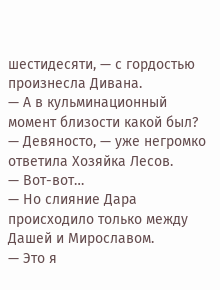шестидесяти, — с гордостью произнесла Дивана.
— А в кульминационный момент близости какой был?
— Девяносто, — уже негромко ответила Хозяйка Лесов.
— Вот-вот…
— Но слияние Дара происходило только между Дашей и Мирославом.
— Это я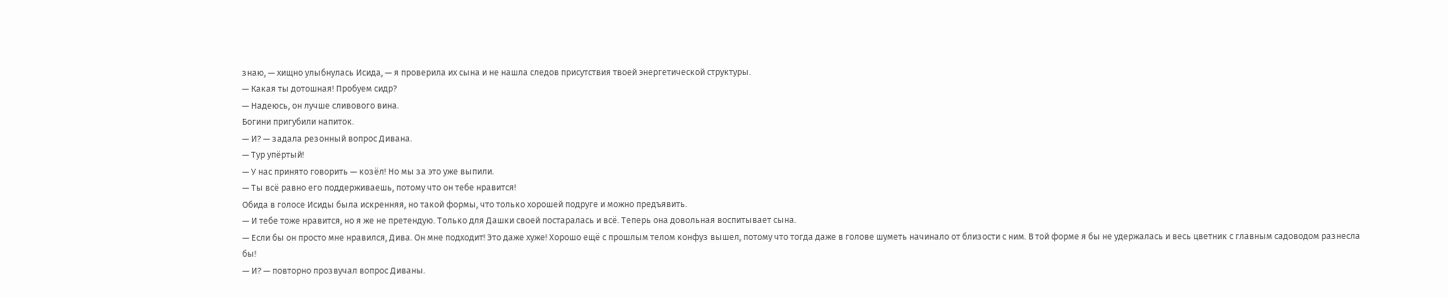знаю, — хищно улыбнулась Исида, — я проверила их сына и не нашла следов присутствия твоей энергетической структуры.
— Какая ты дотошная! Пробуем сидр?
— Надеюсь, он лучше сливового вина.
Богини пригубили напиток.
— И? — задала резонный вопрос Дивана.
— Тур упёртый!
— У нас принято говорить — козёл! Но мы за это уже выпили.
— Ты всё равно его поддерживаешь, потому что он тебе нравится!
Обида в голосе Исиды была искренняя, но такой формы, что только хорошей подруге и можно предъявить.
— И тебе тоже нравится, но я же не претендую. Только для Дашки своей постаралась и всё. Теперь она довольная воспитывает сына.
— Если бы он просто мне нравился, Дива. Он мне подходит! Это даже хуже! Хорошо ещё с прошлым телом конфуз вышел, потому что тогда даже в голове шуметь начинало от близости с ним. В той форме я бы не удержалась и весь цветник с главным садоводом разнесла бы!
— И? — повторно прозвучал вопрос Диваны.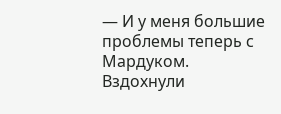— И у меня большие проблемы теперь с Мардуком.
Вздохнули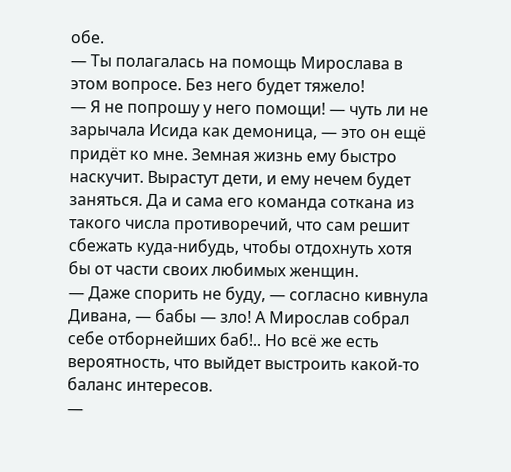обе.
— Ты полагалась на помощь Мирослава в этом вопросе. Без него будет тяжело!
— Я не попрошу у него помощи! — чуть ли не зарычала Исида как демоница, — это он ещё придёт ко мне. Земная жизнь ему быстро наскучит. Вырастут дети, и ему нечем будет заняться. Да и сама его команда соткана из такого числа противоречий, что сам решит сбежать куда-нибудь, чтобы отдохнуть хотя бы от части своих любимых женщин.
— Даже спорить не буду, — согласно кивнула Дивана, — бабы — зло! А Мирослав собрал себе отборнейших баб!.. Но всё же есть вероятность, что выйдет выстроить какой-то баланс интересов.
—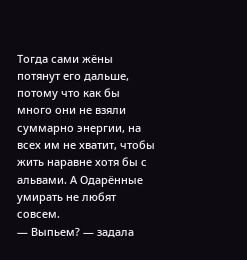Тогда сами жёны потянут его дальше, потому что как бы много они не взяли суммарно энергии, на всех им не хватит, чтобы жить наравне хотя бы с альвами. А Одарённые умирать не любят совсем.
— Выпьем? — задала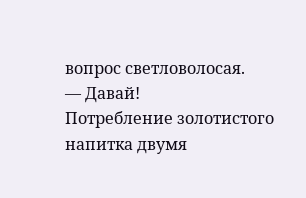вопрос светловолосая.
— Давай!
Потребление золотистого напитка двумя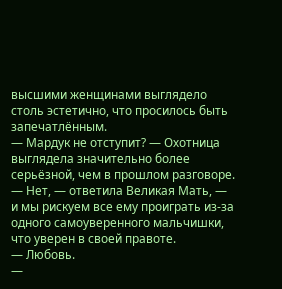высшими женщинами выглядело столь эстетично, что просилось быть запечатлённым.
— Мардук не отступит? — Охотница выглядела значительно более серьёзной, чем в прошлом разговоре.
— Нет, — ответила Великая Мать, — и мы рискуем все ему проиграть из-за одного самоуверенного мальчишки, что уверен в своей правоте.
— Любовь.
—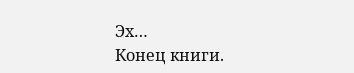Эх…
Конец книги.